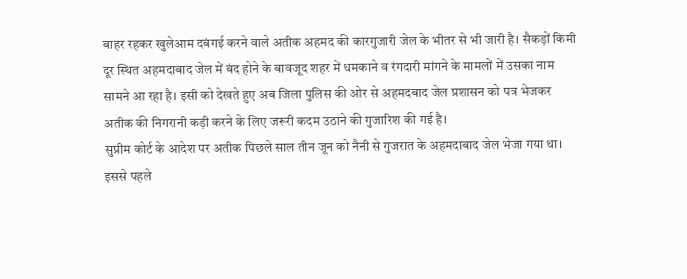बाहर रहकर खुलेआम दबंगई करने वाले अतीक अहमद की कारगुजारी जेल के भीतर से भी जारी है। सैकड़ों किमी दूर स्थित अहमदाबाद जेल में बंद होने के बावजूद शहर में धमकाने व रंगदारी मांगने के मामलों में उसका नाम सामने आ रहा है। इसी को देखते हुए अब जिला पुलिस की ओर से अहमदबाद जेल प्रशासन को पत्र भेजकर अतीक की निगरानी कड़ी करने के लिए जरूरी कदम उठाने की गुजारिश की गई है।
सुप्रीम कोर्ट के आदेश पर अतीक पिछले साल तीन जून को नैनी से गुजरात के अहमदाबाद जेल भेजा गया था। इससे पहले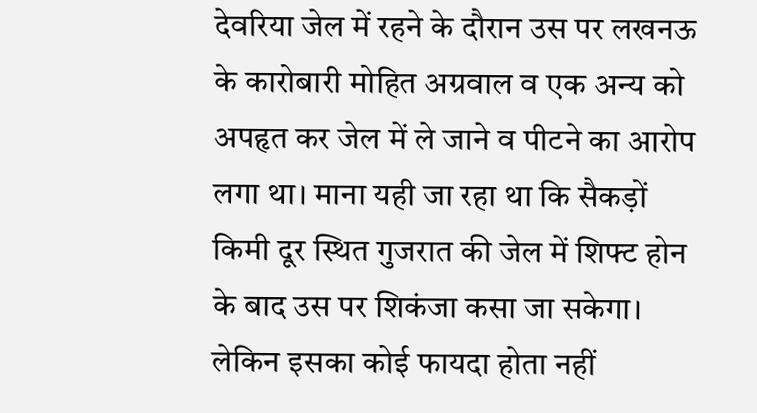देवरिया जेल में रहने के दौरान उस पर लखनऊ के कारोबारी मोहित अग्रवाल व एक अन्य को अपहृत कर जेल में ले जाने व पीटने का आरोप लगा था। माना यही जा रहा था कि सैकड़ों किमी दूर स्थित गुजरात की जेल में शिफ्ट होन के बाद उस पर शिकंजा कसा जा सकेगा। लेकिन इसका कोई फायदा होता नहीं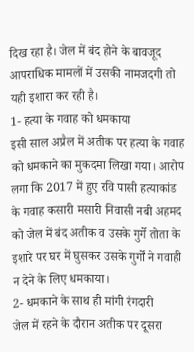दिख रहा है। जेल में बंद होने के बावजूद आपराधिक मामलों में उसकी नामजदगी तो यही इशारा कर रही है।
1- हत्या के गवाह को धमकाया
इसी साल अप्रैल में अतीक पर हत्या के गवाह को धमकाने का मुकदमा लिखा गया। आरोप लगा कि 2017 में हुए रवि पासी हत्याकांड के गवाह कसारी मसारी निवासी नबी अहमद को जेल में बंद अतीक व उसके गुर्गे तोता के इशारे पर घर में घुसकर उसके गुर्गों ने गवाही न देने के लिए धमकाया।
2- धमकाने के साथ ही मांगी रंगदारी
जेल में रहने के दौरान अतीक पर दूसरा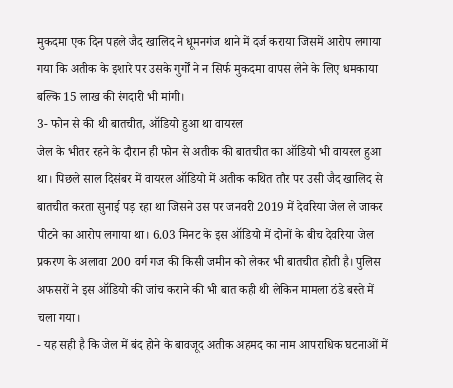मुकदमा एक दिन पहले जैद खालिद ने धूमनगंज थाने में दर्ज कराया जिसमें आरोप लगाया गया कि अतीक के इशारे पर उसके गुर्गों ने न सिर्फ मुकदमा वापस लेने के लिए धमकाया बल्कि 15 लाख की रंगदारी भी मांगी।
3- फोन से की थी बातचीत, ऑडियो हुआ था वायरल
जेल के भीतर रहने के दौरान ही फोन से अतीक की बातचीत का ऑडियो भी वायरल हुआ था। पिछले साल दिसंबर में वायरल ऑडियो में अतीक कथित तौर पर उसी जैद खालिद से बातचीत करता सुनाई पड़ रहा था जिसने उस पर जनवरी 2019 में देवरिया जेल ले जाकर पीटने का आरोप लगाया था। 6.03 मिनट के इस ऑडियो में दोनों के बीच देवरिया जेल प्रकरण के अलावा 200 वर्ग गज की किसी जमीन को लेकर भी बातचीत होती है। पुलिस अफसरों ने इस ऑडियो की जांच कराने की भी बात कही थी लेकिन मामला ठंडे बस्ते में चला गया।
- यह सही है कि जेल में बंद होने के बावजूद अतीक अहमद का नाम आपराधिक घटनाओं में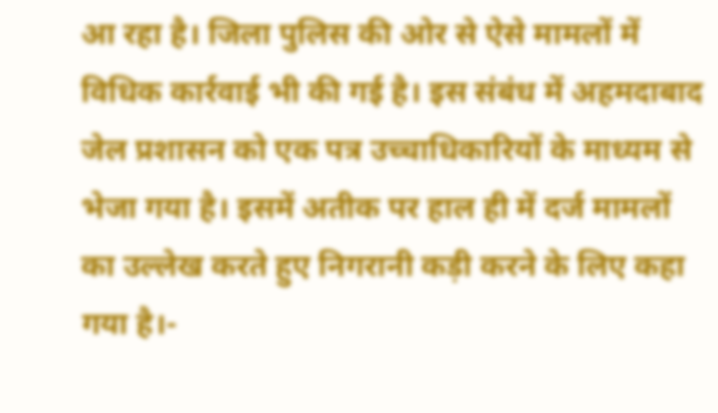आ रहा है। जिला पुलिस की ओर से ऐसे मामलों में विधिक कार्रवाई भी की गई है। इस संबंध में अहमदाबाद जेल प्रशासन को एक पत्र उच्चाधिकारियों के माध्यम से भेजा गया है। इसमें अतीक पर हाल ही में दर्ज मामलों का उल्लेख करते हुए निगरानी कड़ी करने के लिए कहा गया है।-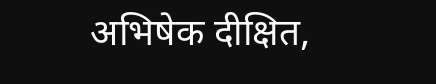अभिषेक दीक्षित,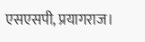एसएसपी, प्रयागराज।